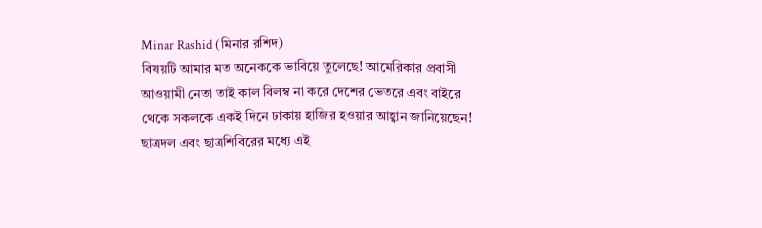Minar Rashid (মিনার রশিদ)
বিষয়টি আমার মত অনেককে ভাবিয়ে তুলেছে! আমেরিকার প্রবাসী আওয়ামী নেতা তাই কাল বিলম্ব না করে দেশের ভেতরে এবং বাইরে থেকে সকলকে একই দিনে ঢাকায় হাজির হওয়ার আহ্বান জানিয়েছেন! ছাত্রদল এবং ছাত্রশিবিরের মধ্যে এই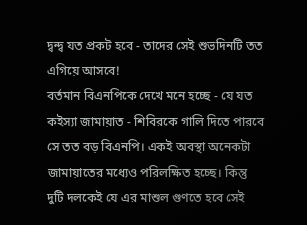দ্বন্দ্ব যত প্রকট হবে - তাদের সেই শুভদিনটি তত এগিয়ে আসবে!
বর্তমান বিএনপিকে দেখে মনে হচ্ছে - যে যত কইস্যা জামায়াত - শিবিরকে গালি দিতে পারবে সে তত বড় বিএনপি। একই অবস্থা অনেকটা জামায়াতের মধ্যেও পরিলক্ষিত হচ্ছে। কিন্তু দুটি দলকেই যে এর মাশুল গুণতে হবে সেই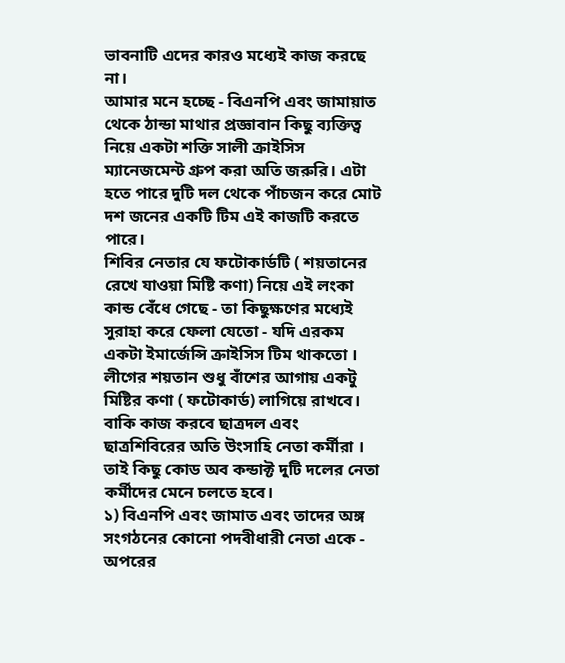ভাবনাটি এদের কারও মধ্যেই কাজ করছে না।
আমার মনে হচ্ছে - বিএনপি এবং জামায়াত থেকে ঠান্ডা মাথার প্রজ্ঞাবান কিছু ব্যক্তিত্ব নিয়ে একটা শক্তি সালী ক্রাইসিস ম্যানেজমেন্ট গ্রুপ করা অতি জরুরি। এটা হতে পারে দুটি দল থেকে পাঁচজন করে মোট দশ জনের একটি টিম এই কাজটি করতে পারে।
শিবির নেতার যে ফটোকার্ডটি ( শয়তানের রেখে যাওয়া মিষ্টি কণা) নিয়ে এই লংকা কান্ড বেঁধে গেছে - তা কিছুক্ষণের মধ্যেই সুরাহা করে ফেলা যেতো - যদি এরকম একটা ইমার্জেন্সি ক্রাইসিস টিম থাকতো ।
লীগের শয়তান শুধু বাঁশের আগায় একটু মিষ্টির কণা ( ফটোকার্ড) লাগিয়ে রাখবে। বাকি কাজ করবে ছাত্রদল এবং ছাত্রশিবিরের অতি উংসাহি নেতা কর্মীরা । তাই কিছু কোড অব কন্ডাক্ট দুটি দলের নেতা কর্মীদের মেনে চলতে হবে।
১) বিএনপি এবং জামাত এবং তাদের অঙ্গ সংগঠনের কোনো পদবীধারী নেতা একে - অপরের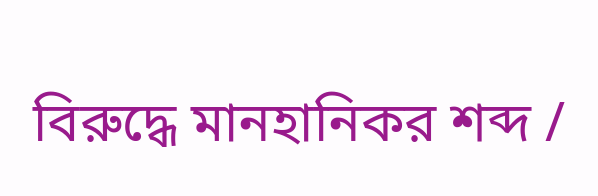বিরুদ্ধে মানহানিকর শব্দ /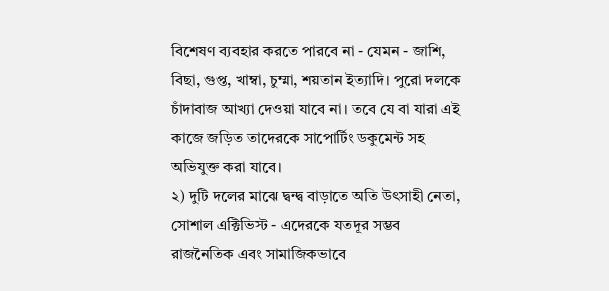বিশেষণ ব্যবহার করতে পারবে না - যেমন - জাশি, বিছা, গুপ্ত, খাম্বা, চুম্মা, শয়তান ইত্যাদি। পুরো দলকে চাঁদাবাজ আখ্যা দেওয়া যাবে না। তবে যে বা যারা এই কাজে জড়িত তাদেরকে সাপোর্টিং ডকুমেন্ট সহ অভিযুক্ত করা যাবে।
২) দুটি দলের মাঝে দ্বন্দ্ব বাড়াতে অতি উৎসাহী নেতা, সোশাল এক্টিভিস্ট - এদেরকে যতদূর সম্ভব রাজনৈতিক এবং সামাজিকভাবে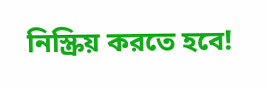নিস্ক্রিয় করতে হবে!